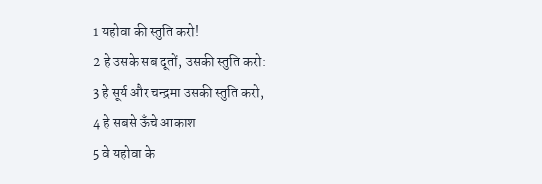1 यहोवा की स्तुति करो!
2 हे उसके सब दूतों, उसकी स्तुति करो:
3 हे सूर्य और चन्द्रमा उसकी स्तुति करो,
4 हे सबसे ऊँचे आकाश
5 वे यहोवा के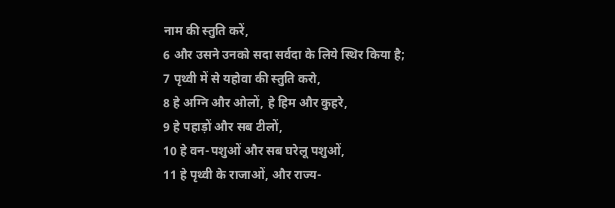नाम की स्तुति करें,
6 और उसने उनको सदा सर्वदा के लिये स्थिर किया है;
7 पृथ्वी में से यहोवा की स्तुति करो,
8 हे अग्नि और ओलों, हे हिम और कुहरे,
9 हे पहाड़ों और सब टीलों,
10 हे वन-पशुओं और सब घरेलू पशुओं,
11 हे पृथ्वी के राजाओं, और राज्य-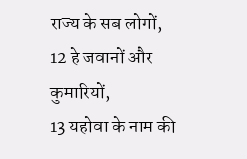राज्य के सब लोगों,
12 हे जवानों और कुमारियों,
13 यहोवा के नाम की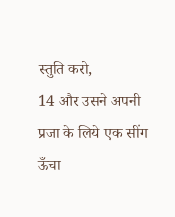स्तुति करो,
14 और उसने अपनी प्रजा के लिये एक सींग ऊँचा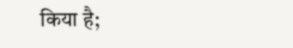किया है;